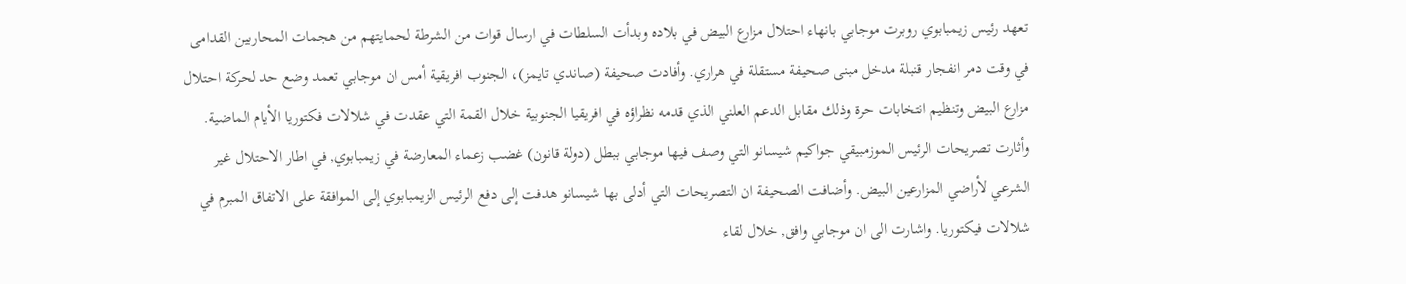تعهد رئيس زيمبابوي روبرت موجابي بانهاء احتلال مزارع البيض في بلاده وبدأت السلطات في ارسال قوات من الشرطة لحمايتهم من هجمات المحاربين القدامى في وقت دمر انفجار قنبلة مدخل مبنى صحيفة مستقلة في هراري. وأفادت صحيفة (صاندي تايمز)، الجنوب افريقية أمس ان موجابي تعمد وضع حد لحركة احتلال مزارع البيض وتنظيم انتخابات حرة وذلك مقابل الدعم العلني الذي قدمه نظراؤه في افريقيا الجنوبية خلال القمة التي عقدت في شلالات فكتوريا الأيام الماضية. وأثارت تصريحات الرئيس الموزمبيقي جواكيم شيسانو التي وصف فيها موجابي ببطل (دولة قانون) غضب زعماء المعارضة في زيمبابوي, في اطار الاحتلال غير الشرعي لأراضي المزارعين البيض. وأضافت الصحيفة ان التصريحات التي أدلى بها شيسانو هدفت إلى دفع الرئيس الزيمبابوي إلى الموافقة على الاتفاق المبرم في شلالات فيكتوريا. واشارت الى ان موجابي وافق, خلال لقاء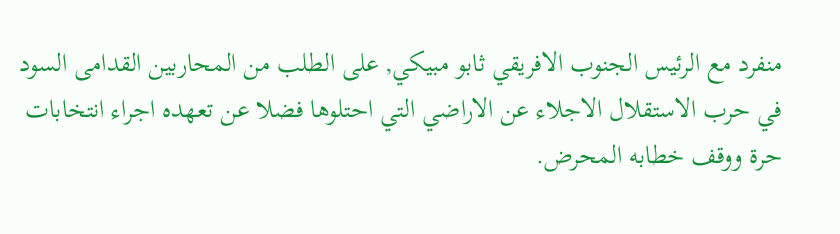منفرد مع الرئيس الجنوب الافريقي ثابو مبيكي, على الطلب من المحاربين القدامى السود في حرب الاستقلال الاجلاء عن الاراضي التي احتلوها فضلا عن تعهده اجراء انتخابات حرة ووقف خطابه المحرض.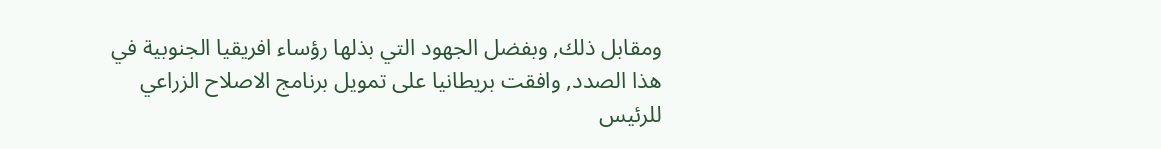ومقابل ذلك, وبفضل الجهود التي بذلها رؤساء افريقيا الجنوبية في هذا الصدد, وافقت بريطانيا على تمويل برنامج الاصلاح الزراعي للرئيس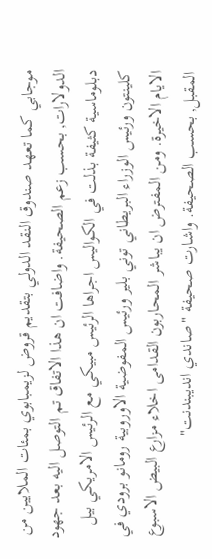موجابي كما تعهد صندوق النقد الدولي بتقديم قروض لزيمبابوي بمئات الملايين من الدولارات, بحسب زعم الصحيفة. واضافت ان هذا الاتفاق تم التوصل اليه بعد جهود دبلوماسية كثيفة بذلت في الكواليس اجراها الرئيس مبيكي مع الرئيس الامريكي بيل كلينتون ورئيس الوزراء البريطاني توني بلير ورئيس المفوضية الاوروبية رومانو برودي في الايام الاخيرة. ومن المفترض ان يباشر المحاربون القدامى اخلاء مزارع البيض الاسبوع المقبل, بحسب الصحيفة. واشارت صحيفة "صاندي انديبندنت"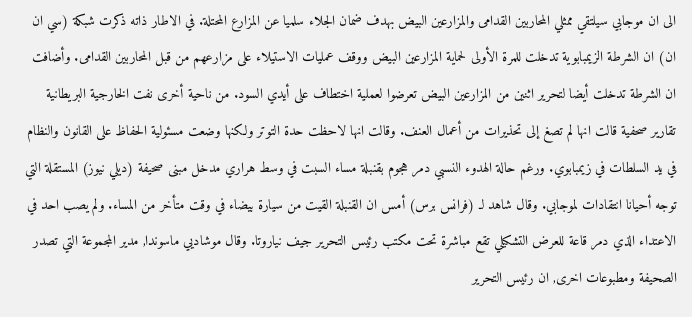الى ان موجابي سيلتقي ممثلي المحاربين القدامى والمزارعين البيض بهدف ضمان الجلاء سلميا عن المزارع المحتلة. في الاطار ذاته ذكرت شبكة (سي ان ان) ان الشرطة الزيمبابوية تدخلت للمرة الأولى لحماية المزارعين البيض ووقف عمليات الاستيلاء على مزارعهم من قبل المحاربين القدامى. وأضافت ان الشرطة تدخلت أيضا لتحرير اثنين من المزارعين البيض تعرضوا لعملية اختطاف على أيدي السود. من ناحية أخرى نفت الخارجية البريطانية تقارير صحفية قالت انها لم تصغ إلى تحذيرات من أعمال العنف. وقالت انها لاحظت حدة التوتر ولكنها وضعت مسئولية الحفاظ على القانون والنظام في يد السلطات في زيمبابوي. ورغم حالة الهدوء النسبي دمر هجوم بقنبلة مساء السبت في وسط هراري مدخل مبنى صحيفة (ديلي نيوز) المستقلة التي توجه أحيانا انتقادات لموجابي. وقال شاهد لـ (فرانس برس) أمس ان القنبلة القيت من سيارة بيضاء في وقت متأخر من المساء. ولم يصب احد في الاعتداء الذي دمر قاعة للعرض التشكيلي تقع مباشرة تحت مكتب رئيس التحرير جيف نياروتا. وقال موشاديي ماسوندا, مدير المجموعة التي تصدر الصحيفة ومطبوعات اخرى, ان رئيس التحرير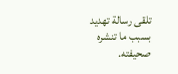تلقى رسالة تهديد بسبب ما تنشره صحيفته.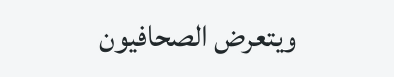ويتعرض الصحافيون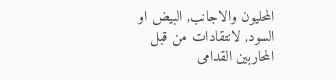المحليون والاجانب, البيض او السود, لانتقادات من قبل المحاربين القدامى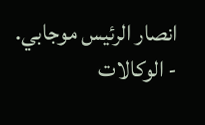انصار الرئيس موجابي. - الوكالات